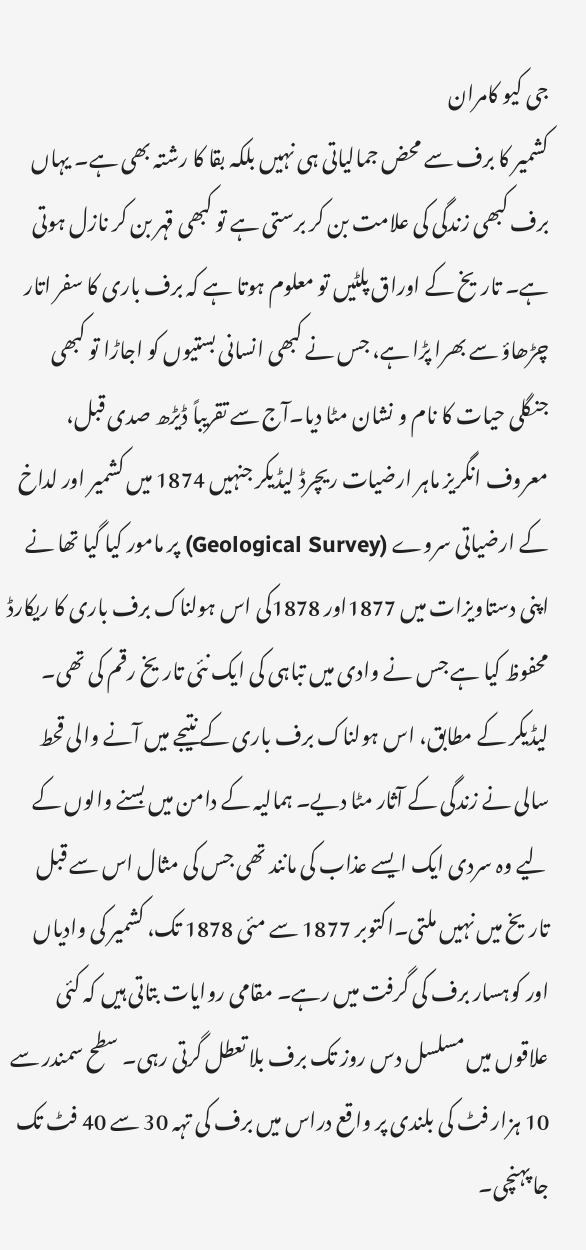جی کیو کامران
کشمیر کا برف سے محض جمالیاتی ہی نہیں بلکہ بقا کا رشتہ بھی ہے۔ یہاں برف کبھی زندگی کی علامت بن کر برستی ہے تو کبھی قہر بن کر نازل ہوتی ہے۔ تاریخ کے اوراق پلٹیں تو معلوم ہوتا ہے کہ برف باری کا سفر اتار چڑھاؤ سے بھرا پڑا ہے، جس نے کبھی انسانی بستیوں کو اجاڑا تو کبھی جنگلی حیات کا نام و نشان مٹا دیا۔آج سے تقریباً ڈیڑھ صدی قبل، معروف انگریز ماہر ارضیات ریچرڈ لیڈیکر جنہیں 1874 میں کشمیر اور لداخ کے ارضیاتی سروے (Geological Survey) پر مامور کیا گیا تھا نے اپنی دستاویزات میں 1877اور 1878کی اس ہولناک برف باری کا ریکارڈ محفوظ کیا ہے جس نے وادی میں تباہی کی ایک نئی تاریخ رقم کی تھی۔ لیڈیکر کے مطابق، اس ہولناک برف باری کے نتیجے میں آنے والی قحط سالی نے زندگی کے آثار مٹا دیے۔ ہمالیہ کے دامن میں بسنے والوں کے لیے وہ سردی ایک ایسے عذاب کی مانند تھی جس کی مثال اس سے قبل تاریخ میں نہیں ملتی۔اکتوبر 1877 سے مئی 1878 تک، کشمیر کی وادیاں اور کوہسار برف کی گرفت میں رہے۔ مقامی روایات بتاتی ہیں کہ کئی علاقوں میں مسلسل دس روز تک برف بلا تعطل گرتی رہی۔ سطح سمندر سے 10 ہزار فٹ کی بلندی پر واقع دراس میں برف کی تہہ 30 سے 40 فٹ تک جا پہنچی۔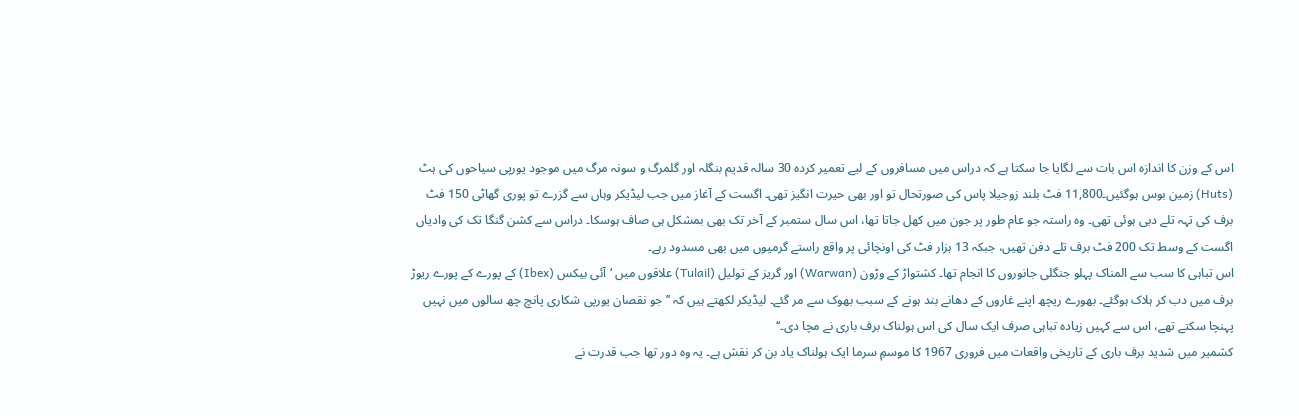اس کے وزن کا اندازہ اس بات سے لگایا جا سکتا ہے کہ دراس میں مسافروں کے لیے تعمیر کردہ 30 سالہ قدیم بنگلہ اور گلمرگ و سونہ مرگ میں موجود یورپی سیاحوں کی ہٹ (Huts) زمین بوس ہوگئیں۔11,800 فٹ بلند زوجیلا پاس کی صورتحال تو اور بھی حیرت انگیز تھی۔ اگست کے آغاز میں جب لیڈیکر وہاں سے گزرے تو پوری گھاٹی 150 فٹ برف کی تہہ تلے دبی ہوئی تھی۔ وہ راستہ جو عام طور پر جون میں کھل جاتا تھا، اس سال ستمبر کے آخر تک بھی بمشکل ہی صاف ہوسکا۔ دراس سے کشن گنگا تک کی وادیاں اگست کے وسط تک 200 فٹ برف تلے دفن تھیں، جبکہ 13 ہزار فٹ کی اونچائی پر واقع راستے گرمیوں میں بھی مسدود رہے۔
اس تباہی کا سب سے المناک پہلو جنگلی جانوروں کا انجام تھا۔ کشتواڑ کے وڑون (Warwan) اور گریز کے تولیل (Tulail) علاقوں میں ‘آئی بیکس (Ibex) کے پورے کے پورے ریوڑ برف میں دب کر ہلاک ہوگئے۔ بھورے ریچھ اپنے غاروں کے دھانے بند ہونے کے سبب بھوک سے مر گئے۔ لیڈیکر لکھتے ہیں کہ ’’جو نقصان یورپی شکاری پانچ چھ سالوں میں نہیں پہنچا سکتے تھے، اس سے کہیں زیادہ تباہی صرف ایک سال کی اس ہولناک برف باری نے مچا دی۔‘‘
کشمیر میں شدید برف باری کے تاریخی واقعات میں فروری 1967 کا موسمِ سرما ایک ہولناک یاد بن کر نقش ہے۔ یہ وہ دور تھا جب قدرت نے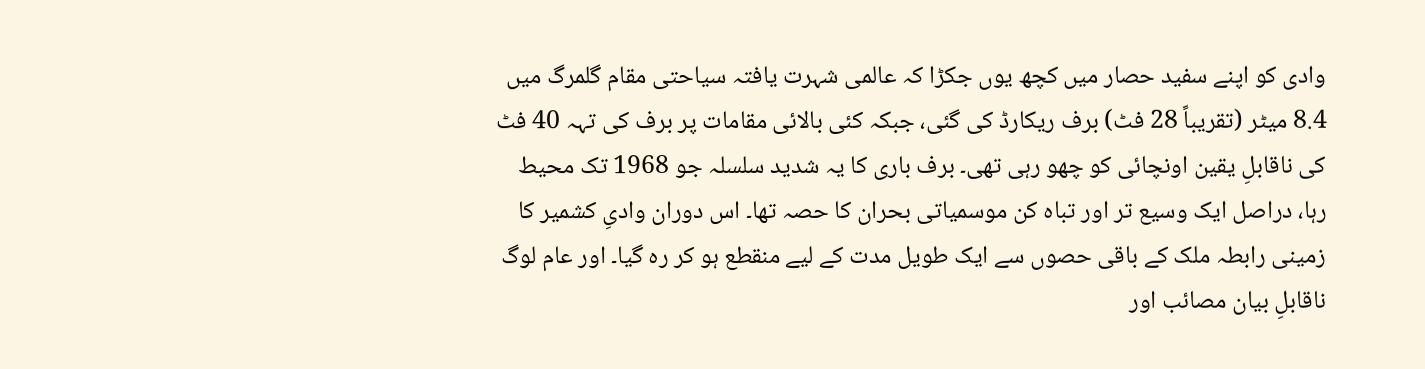وادی کو اپنے سفید حصار میں کچھ یوں جکڑا کہ عالمی شہرت یافتہ سیاحتی مقام گلمرگ میں 8.4 میٹر (تقریباً 28 فٹ) برف ریکارڈ کی گئی، جبکہ کئی بالائی مقامات پر برف کی تہہ 40 فٹ کی ناقابلِ یقین اونچائی کو چھو رہی تھی۔ برف باری کا یہ شدید سلسلہ جو 1968 تک محیط رہا، دراصل ایک وسیع تر اور تباہ کن موسمیاتی بحران کا حصہ تھا۔ اس دوران وادیِ کشمیر کا زمینی رابطہ ملک کے باقی حصوں سے ایک طویل مدت کے لیے منقطع ہو کر رہ گیا۔ اور عام لوگ ناقابلِ بیان مصائب اور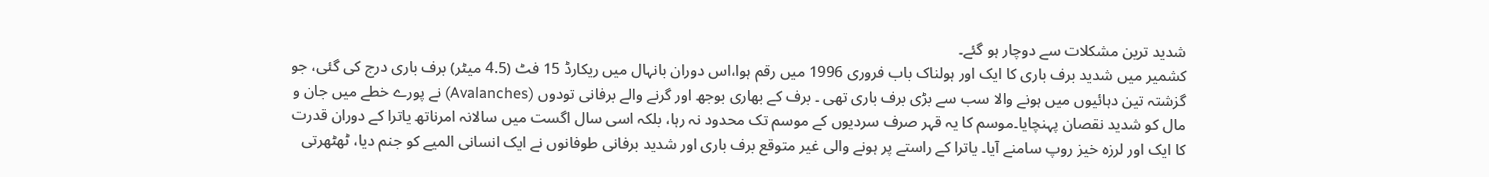شدید ترین مشکلات سے دوچار ہو گئے۔
کشمیر میں شدید برف باری کا ایک اور ہولناک باب فروری 1996 میں رقم ہوا،اس دوران بانہال میں ریکارڈ 15 فٹ (4.5 میٹر) برف باری درج کی گئی، جو گزشتہ تین دہائیوں میں ہونے والا سب سے بڑی برف باری تھی ۔ برف کے بھاری بوجھ اور گرنے والے برفانی تودوں (Avalanches) نے پورے خطے میں جان و مال کو شدید نقصان پہنچایا۔موسم کا یہ قہر صرف سردیوں کے موسم تک محدود نہ رہا، بلکہ اسی سال اگست میں سالانہ امرناتھ یاترا کے دوران قدرت کا ایک اور لرزہ خیز روپ سامنے آیا۔ یاترا کے راستے پر ہونے والی غیر متوقع برف باری اور شدید برفانی طوفانوں نے ایک انسانی المیے کو جنم دیا، ٹھٹھرتی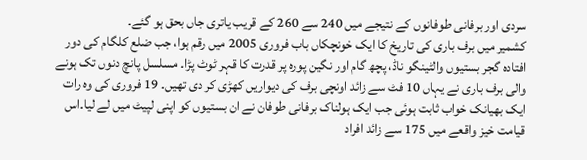سردی اور برفانی طوفانوں کے نتیجے میں 240 سے 260 کے قریب یاتری جاں بحق ہو گئے۔
کشمیر میں برف باری کی تاریخ کا ایک خونچکاں باب فروری 2005 میں رقم ہوا، جب ضلع کلگام کی دور افتادہ گجر بستیوں والٹینگو ناڈ، پچھ گام اور نگین پورہ پر قدرت کا قہر ٹوٹ پڑا۔ مسلسل پانچ دنوں تک ہونے والی برف باری نے یہاں 10 فٹ سے زائد اونچی برف کی دیواریں کھڑی کر دی تھیں۔ 19 فروری کی وہ رات ایک بھیانک خواب ثابت ہوئی جب ایک ہولناک برفانی طوفان نے ان بستیوں کو اپنی لپیٹ میں لے لیا۔اس قیامت خیز واقعے میں 175 سے زائد افراد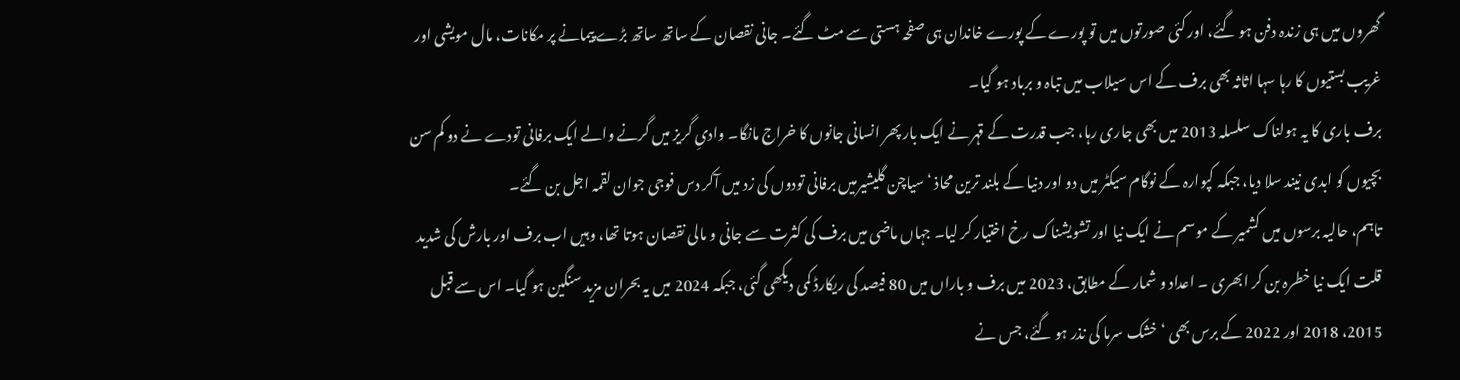گھروں میں ہی زندہ دفن ہو گئے، اور کئی صورتوں میں تو پورے کے پورے خاندان ہی صفحہ ہستی سے مٹ گئے۔ جانی نقصان کے ساتھ ساتھ بڑے پیمانے پر مکانات، مال مویشی اور غریب بستیوں کا رہا سہا اثاثہ بھی برف کے اس سیلاب میں تباہ و برباد ہو گیا۔
برف باری کا یہ ہولناک سلسلہ 2013 میں بھی جاری رہا، جب قدرت کے قہر نے ایک بار پھر انسانی جانوں کا خراج مانگا۔ وادیِ گریز میں گرنے والے ایک برفانی تودے نے دو کم سن بچیوں کو ابدی نیند سلا دیا، جبکہ کپوارہ کے نوگام سیکٹر میں دو اور دنیا کے بلند ترین محاذ ‘سیاچن گلیشیرمیں برفانی تودوں کی زد میں آکر دس فوجی جوان لقمہ اجل بن گئے۔
تاہم، حالیہ برسوں میں کشمیر کے موسم نے ایک نیا اور تشویشناک رخ اختیار کر لیا۔ جہاں ماضی میں برف کی کثرت سے جانی و مالی نقصان ہوتا تھا، وہیں اب برف اور بارش کی شدید قلت ایک نیا خطرہ بن کر ابھری ۔ اعداد و شمار کے مطابق، 2023 میں برف و باراں میں 80 فیصد کی ریکارڈ کمی دیکھی گئی، جبکہ 2024 میں یہ بحران مزید سنگین ہو گیا۔ اس سے قبل 2015، 2018 اور 2022 کے برس بھی ‘خشک سرما کی نذر ہو گئے، جس نے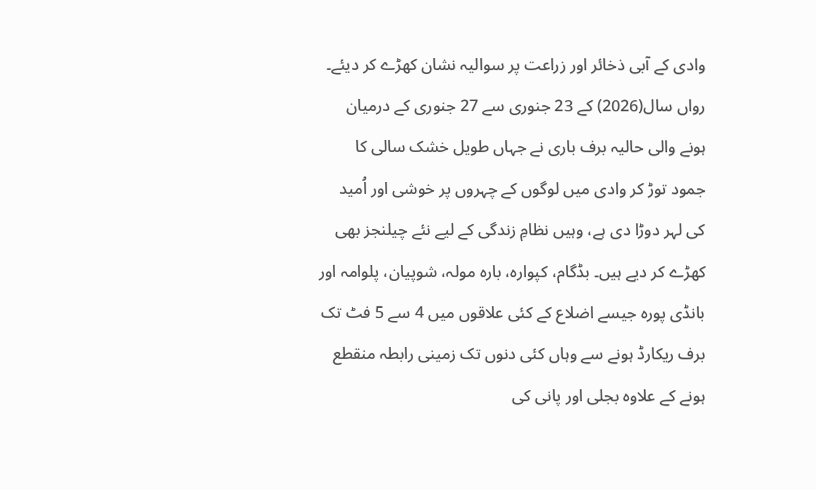وادی کے آبی ذخائر اور زراعت پر سوالیہ نشان کھڑے کر دیئے۔
رواں سال(2026) کے 23 جنوری سے 27 جنوری کے درمیان ہونے والی حالیہ برف باری نے جہاں طویل خشک سالی کا جمود توڑ کر وادی میں لوگوں کے چہروں پر خوشی اور اُمید کی لہر دوڑا دی ہے، وہیں نظامِ زندگی کے لیے نئے چیلنجز بھی کھڑے کر دیے ہیں۔ بڈگام، کپوارہ، بارہ مولہ، شوپیان، پلوامہ اور بانڈی پورہ جیسے اضلاع کے کئی علاقوں میں 4 سے 5 فٹ تک برف ریکارڈ ہونے سے وہاں کئی دنوں تک زمینی رابطہ منقطع ہونے کے علاوہ بجلی اور پانی کی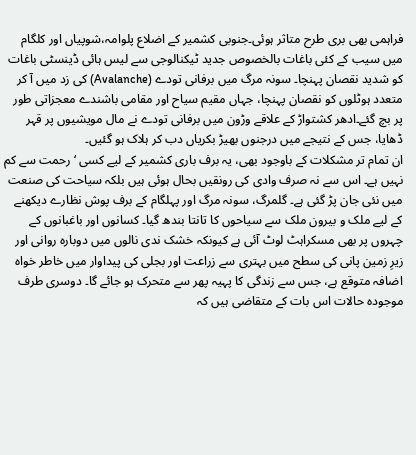فراہمی بھی بری طرح متاثر ہوئی۔جنوبی کشمیر کے اضلاع پلوامہ،شوپیاں اور کلگام میں سیب کے کئی باغات بالخصوص جدید ٹیکنالوجی سے لیس ہائی ڈینسٹی باغات کو شدید نقصان پہنچا۔ سونہ مرگ میں برفانی تودے (Avalanche) کی زد میں آ کر متعدد ہوٹلوں کو نقصان پہنچا، جہاں مقیم سیاح اور مقامی باشندے معجزاتی طور پر بچ گئے۔ادھر کشتواڑ کے علاقے وڑون میں برفانی تودے نے مال مویشیوں پر قہر ڈھایا، جس کے نتیجے میں درجنوں بھیڑ بکریاں دب کر ہلاک ہو گئیں۔
ان تمام تر مشکلات کے باوجود بھی، یہ برف باری کشمیر کے لیے کسی ‘رحمت سے کم نہیں ہے۔ اس سے نہ صرف وادی کی رونقیں بحال ہوئی ہیں بلکہ سیاحت کی صنعت میں نئی جان پڑ گئی ہے۔ گلمرگ، سونہ مرگ اور پہلگام کے برف پوش نظارے دیکھنے کے لیے ملک و بیرون ملک سے سیاحوں کا تانتا بندھ گیا۔ کسانوں اور باغبانوں کے چہروں پر بھی مسکراہٹ لوٹ آئی ہے کیونکہ خشک ندی نالوں میں دوبارہ روانی اور زیرِ زمین پانی کی سطح میں بہتری سے زراعت اور بجلی کی پیداوار میں خاطر خواہ اضافہ متوقع ہے، جس سے زندگی کا پہیہ پھر سے متحرک ہو جائے گا۔ دوسری طرف موجودہ حالات اس بات کے متقاضی ہیں کہ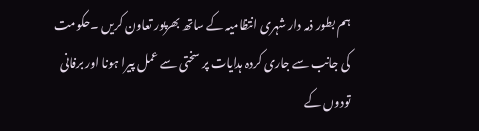ہم بطور ذمہ دار شہری انتظامیہ کے ساتھ بھرپور تعاون کریں ۔حکومت کی جانب سے جاری کردہ ہدایات پر سختی سے عمل پیرا ہونا اور برفانی تودوں کے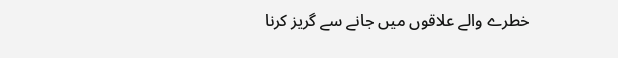خطرے والے علاقوں میں جانے سے گریز کرنا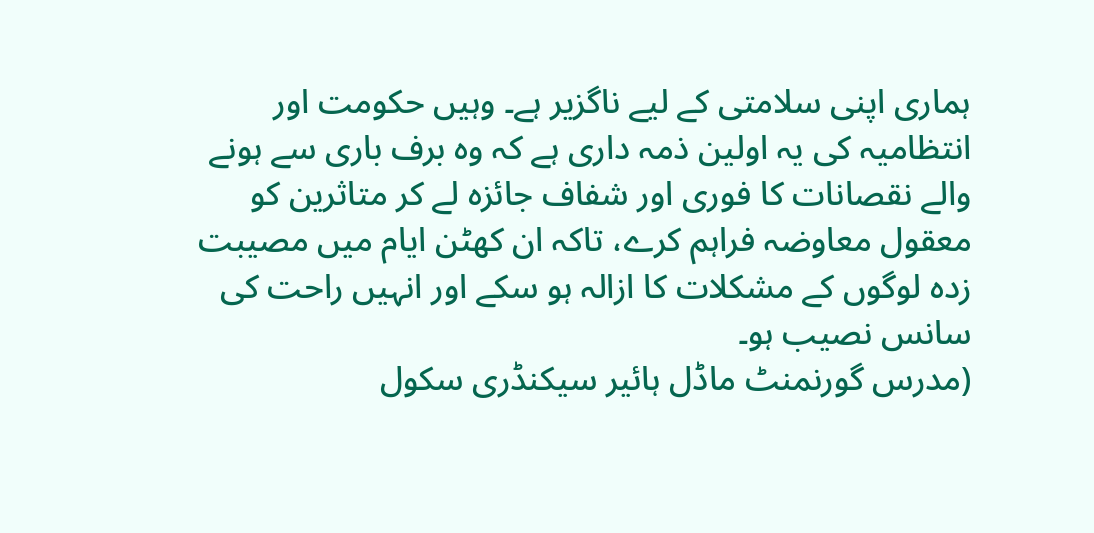ہماری اپنی سلامتی کے لیے ناگزیر ہے۔ وہیں حکومت اور انتظامیہ کی یہ اولین ذمہ داری ہے کہ وہ برف باری سے ہونے والے نقصانات کا فوری اور شفاف جائزہ لے کر متاثرین کو معقول معاوضہ فراہم کرے، تاکہ ان کھٹن ایام میں مصیبت زدہ لوگوں کے مشکلات کا ازالہ ہو سکے اور انہیں راحت کی سانس نصیب ہو۔
(مدرس گورنمنٹ ماڈل ہائیر سیکنڈری سکول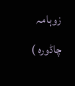زوہامہ چاڈورہ )